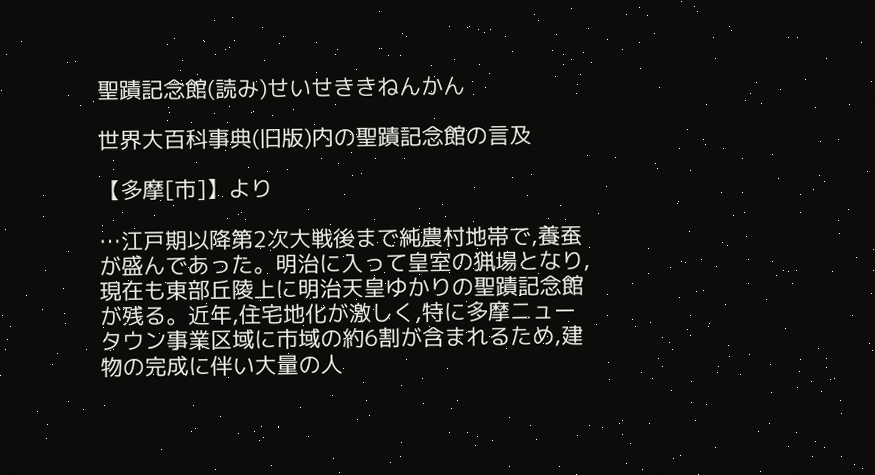聖蹟記念館(読み)せいせききねんかん

世界大百科事典(旧版)内の聖蹟記念館の言及

【多摩[市]】より

…江戸期以降第2次大戦後まで純農村地帯で,養蚕が盛んであった。明治に入って皇室の猟場となり,現在も東部丘陵上に明治天皇ゆかりの聖蹟記念館が残る。近年,住宅地化が激しく,特に多摩ニュータウン事業区域に市域の約6割が含まれるため,建物の完成に伴い大量の人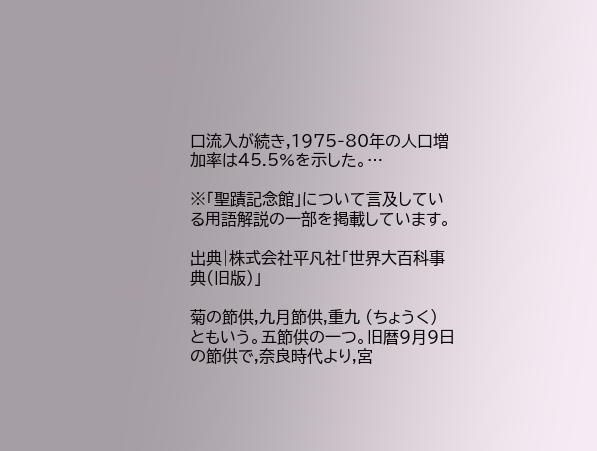口流入が続き,1975‐80年の人口増加率は45.5%を示した。…

※「聖蹟記念館」について言及している用語解説の一部を掲載しています。

出典|株式会社平凡社「世界大百科事典(旧版)」

菊の節供,九月節供,重九 (ちょうく) ともいう。五節供の一つ。旧暦9月9日の節供で,奈良時代より,宮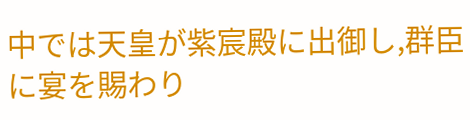中では天皇が紫宸殿に出御し,群臣に宴を賜わり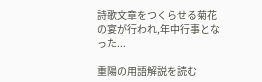詩歌文章をつくらせる菊花の宴が行われ,年中行事となった...

重陽の用語解説を読む